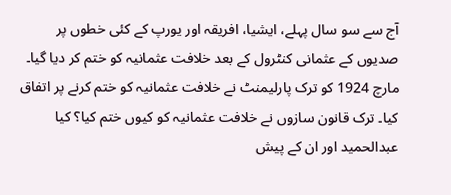آج سے سو سال پہلے، ایشیا، افریقہ اور یورپ کے کئی خطوں پر صدیوں کے عثمانی کنٹرول کے بعد خلافت عثمانیہ کو ختم کر دیا گیا۔ مارچ 1924 کو ترک پارلیمنٹ نے خلافت عثمانیہ کو ختم کرنے پر اتفاق کیا۔ ترک قانون سازوں نے خلافت عثمانیہ کو کیوں ختم کیا؟ کیا عبدالحمید اور ان کے پیش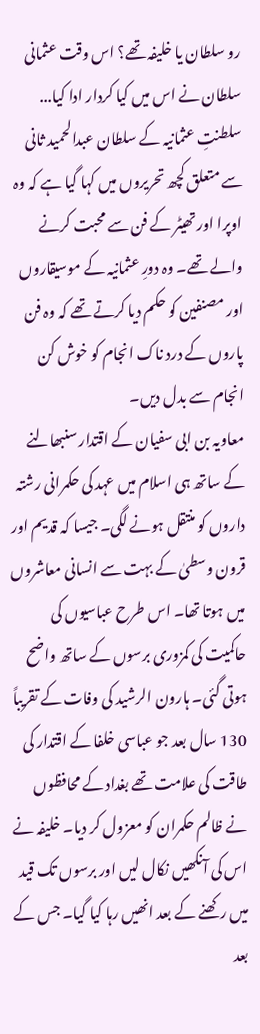رو سلطان یا خلیفہ تھے؟ اس وقت عثمانی سلطان نے اس میں کیا کردار ادا کیا...
سلطنتِ عثمانیہ کے سلطان عبدالحمید ثانی سے متعلق کچھ تحریروں میں کہا گیا ہے کہ وہ اوپرا اور تھیٹر کے فن سے محبت کرنے والے تھے۔ وہ دورِ عثمانیہ کے موسیقاروں اور مصنفین کو حکم دیا کرتے تھے کہ وہ فن پاروں کے درد ناک انجام کو خوش کن انجام سے بدل دیں۔
معاویہ بن ابی سفیان کے اقتدار سنبھالنے کے ساتھ ہی اسلام میں عہد کی حکمرانی رشتہ داروں کو منتقل ہونے لگی۔ جیسا کہ قدیم اور قرون وسطیٰ کے بہت سے انسانی معاشروں میں ہوتا تھا۔ اس طرح عباسیوں کی حاکمیت کی کمزوری برسوں کے ساتھ واضح ہوتی گئی۔ ہارون الرشید کی وفات کے تقریباً 130 سال بعد جو عباسی خلفا کے اقتدار کی طاقت کی علامت تھے بغداد کے محافظوں نے ظالم حکمران کو معزول کر دیا۔ خلیفہ نے اس کی آنکھیں نکال لیں اور برسوں تک قید میں رکھنے کے بعد انھیں رہا کیا گیا۔ جس کے بعد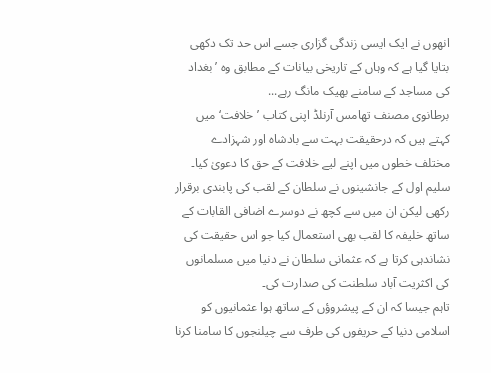انھوں نے ایک ایسی زندگی گزاری جسے اس حد تک دکھی بتایا گیا ہے کہ وہاں کے تاریخی بیانات کے مطابق وہ ’بغداد کی مساجد کے سامنے بھیک مانگ رہے...
برطانوی مصنف تھامس آرنلڈ اپنی کتاب ’خلافت‘ میں کہتے ہیں کہ درحقیقت بہت سے بادشاہ اور شہزادے مختلف خطوں میں اپنے لیے خلافت کے حق کا دعویٰ کیا۔ سلیم اول کے جانشینوں نے سلطان کے لقب کی پابندی برقرار رکھی لیکن ان میں سے کچھ نے دوسرے اضافی القابات کے ساتھ خلیفہ کا لقب بھی استعمال کیا جو اس حقیقت کی نشاندہی کرتا ہے کہ عثمانی سلطان نے دنیا میں مسلمانوں کی اکثریت آباد سلطنت کی صدارت کی۔
تاہم جیسا کہ ان کے پیشروؤں کے ساتھ ہوا عثمانیوں کو اسلامی دنیا کے حریفوں کی طرف سے چیلنجوں کا سامنا کرنا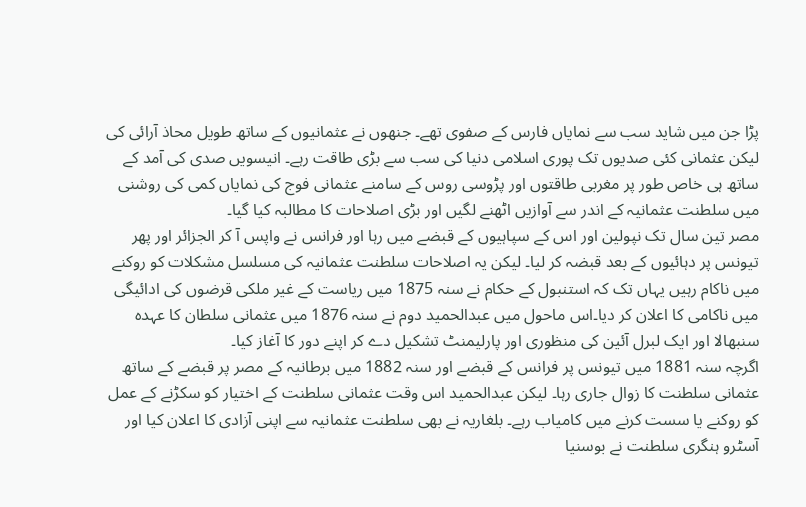پڑا جن میں شاید سب سے نمایاں فارس کے صفوی تھے۔ جنھوں نے عثمانیوں کے ساتھ طویل محاذ آرائی کی لیکن عثمانی کئی صدیوں تک پوری اسلامی دنیا کی سب سے بڑی طاقت رہے۔ انیسویں صدی کی آمد کے ساتھ ہی خاص طور پر مغربی طاقتوں اور پڑوسی روس کے سامنے عثمانی فوج کی نمایاں کمی کی روشنی میں سلطنت عثمانیہ کے اندر سے آوازیں اٹھنے لگیں اور بڑی اصلاحات کا مطالبہ کیا گیا۔
مصر تین سال تک نپولین اور اس کے سپاہیوں کے قبضے میں رہا اور فرانس نے واپس آ کر الجزائر اور پھر تیونس پر دہائیوں کے بعد قبضہ کر لیا۔ لیکن یہ اصلاحات سلطنت عثمانیہ کی مسلسل مشکلات کو روکنے میں ناکام رہیں یہاں تک کہ استنبول کے حکام نے سنہ 1875 میں ریاست کے غیر ملکی قرضوں کی ادائیگی میں ناکامی کا اعلان کر دیا۔اس ماحول میں عبدالحمید دوم نے سنہ 1876 میں عثمانی سلطان کا عہدہ سنبھالا اور ایک لبرل آئین کی منظوری اور پارلیمنٹ تشکیل دے کر اپنے دور کا آغاز کیا۔
اگرچہ سنہ 1881 میں تیونس پر فرانس کے قبضے اور سنہ 1882 میں برطانیہ کے مصر پر قبضے کے ساتھ عثمانی سلطنت کا زوال جاری رہا۔ لیکن عبدالحمید اس وقت عثمانی سلطنت کے اختیار کو سکڑنے کے عمل کو روکنے یا سست کرنے میں کامیاب رہے۔ بلغاریہ نے بھی سلطنت عثمانیہ سے اپنی آزادی کا اعلان کیا اور آسٹرو ہنگری سلطنت نے بوسنیا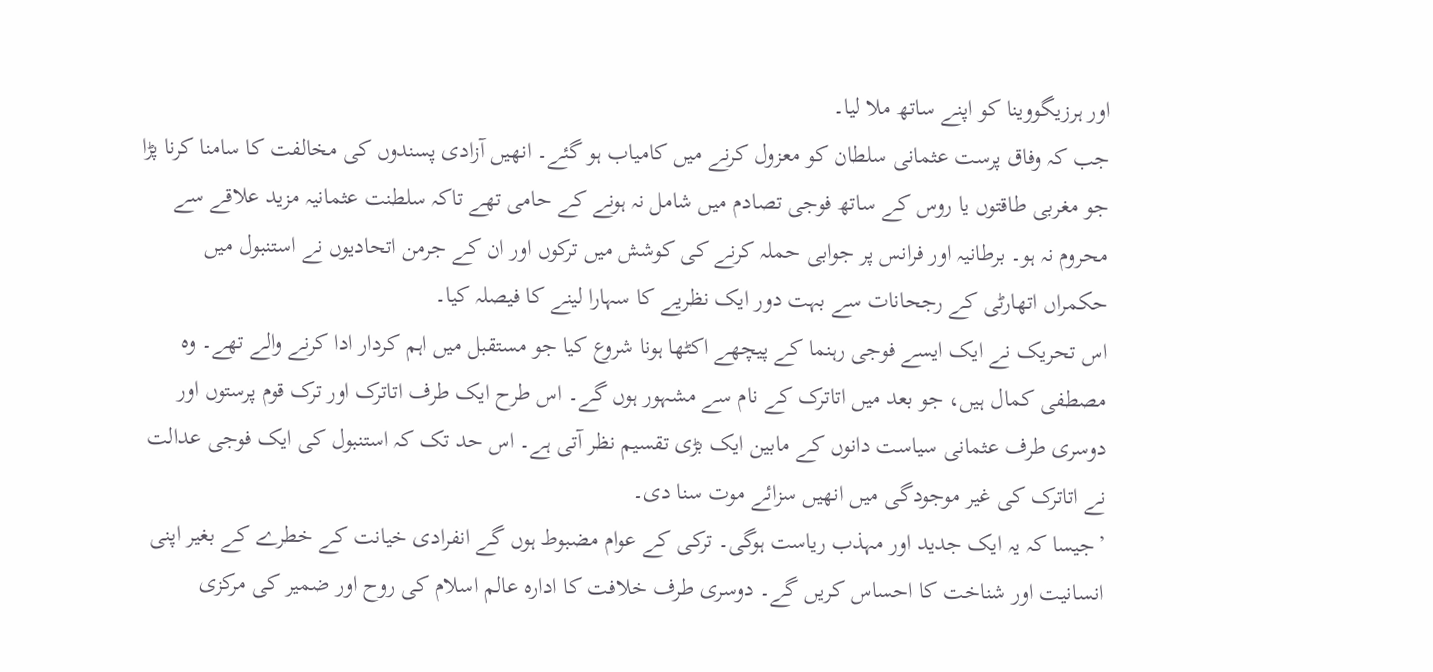اور ہرزیگووینا کو اپنے ساتھ ملا لیا۔
جب کہ وفاق پرست عثمانی سلطان کو معزول کرنے میں کامیاب ہو گئے۔ انھیں آزادی پسندوں کی مخالفت کا سامنا کرنا پڑا جو مغربی طاقتوں یا روس کے ساتھ فوجی تصادم میں شامل نہ ہونے کے حامی تھے تاکہ سلطنت عثمانیہ مزید علاقے سے محروم نہ ہو۔ برطانیہ اور فرانس پر جوابی حملہ کرنے کی کوشش میں ترکوں اور ان کے جرمن اتحادیوں نے استنبول میں حکمراں اتھارٹی کے رجحانات سے بہت دور ایک نظریے کا سہارا لینے کا فیصلہ کیا۔
اس تحریک نے ایک ایسے فوجی رہنما کے پیچھے اکٹھا ہونا شروع کیا جو مستقبل میں اہم کردار ادا کرنے والے تھے۔ وہ مصطفی کمال ہیں، جو بعد میں اتاترک کے نام سے مشہور ہوں گے۔ اس طرح ایک طرف اتاترک اور ترک قوم پرستوں اور دوسری طرف عثمانی سیاست دانوں کے مابین ایک بڑی تقسیم نظر آتی ہے۔ اس حد تک کہ استنبول کی ایک فوجی عدالت نے اتاترک کی غیر موجودگی میں انھیں سزائے موت سنا دی۔
’جیسا کہ یہ ایک جدید اور مہذب ریاست ہوگی۔ ترکی کے عوام مضبوط ہوں گے انفرادی خیانت کے خطرے کے بغیر اپنی انسانیت اور شناخت کا احساس کریں گے۔ دوسری طرف خلافت کا ادارہ عالم اسلام کی روح اور ضمیر کی مرکزی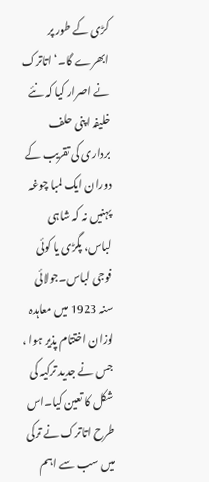کڑی کے طور پر ابھرے گا۔‘ اتاترک نے اصرار کیا کہ نئے خلیفہ اپنی حلف برداری کی تقریب کے دوران ایک لمبا چوغہ پہنیں نہ کہ شاہی لباس، پگڑی یا کوئی فوجی لباس۔جولائی سنہ 1923 میں معاہدہ لوزان اختتام پذیر ہوا ، جس نے جدید ترکیہ کی شکل کا تعین کیا۔اس طرح اتاترک نے ترکی میں سب سے اہم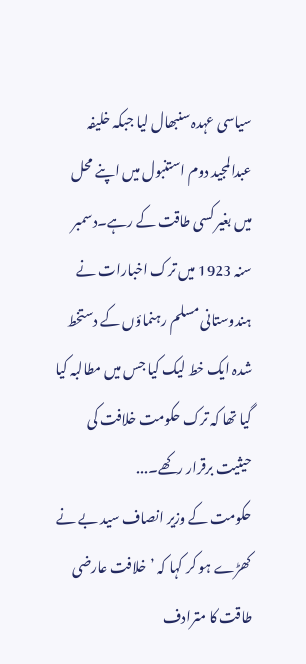سیاسی عہدہ سنبھال لیا جبکہ خلیفہ عبدالمجید دوم استنبول میں اپنے محل میں بغیر کسی طاقت کے رہے۔دسمبر سنہ 1923 میں ترک اخبارات نے ہندوستانی مسلم رہنماؤں کے دستخط شدہ ایک خط لیک کیا جس میں مطالبہ کیا گیا تھا کہ ترک حکومت خلافت کی حیثیت برقرار رکھے۔...
حکومت کے وزیر انصاف سید بے نے کھڑے ہو کر کہا کہ ’خلافت عارضی طاقت کا مترادف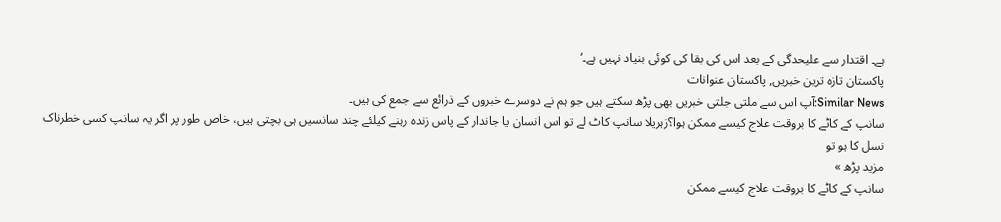ہے۔ اقتدار سے علیحدگی کے بعد اس کی بقا کی کوئی بنیاد نہیں ہے۔‘
پاکستان تازہ ترین خبریں, پاکستان عنوانات
Similar News:آپ اس سے ملتی جلتی خبریں بھی پڑھ سکتے ہیں جو ہم نے دوسرے خبروں کے ذرائع سے جمع کی ہیں۔
سانپ کے کاٹے کا بروقت علاج کیسے ممکن ہوا؟زہریلا سانپ کاٹ لے تو اس انسان یا جاندار کے پاس زندہ رہنے کیلئے چند سانسیں ہی بچتی ہیں، خاص طور پر اگر یہ سانپ کسی خطرناک نسل کا ہو تو
مزید پڑھ »
سانپ کے کاٹے کا بروقت علاج کیسے ممکن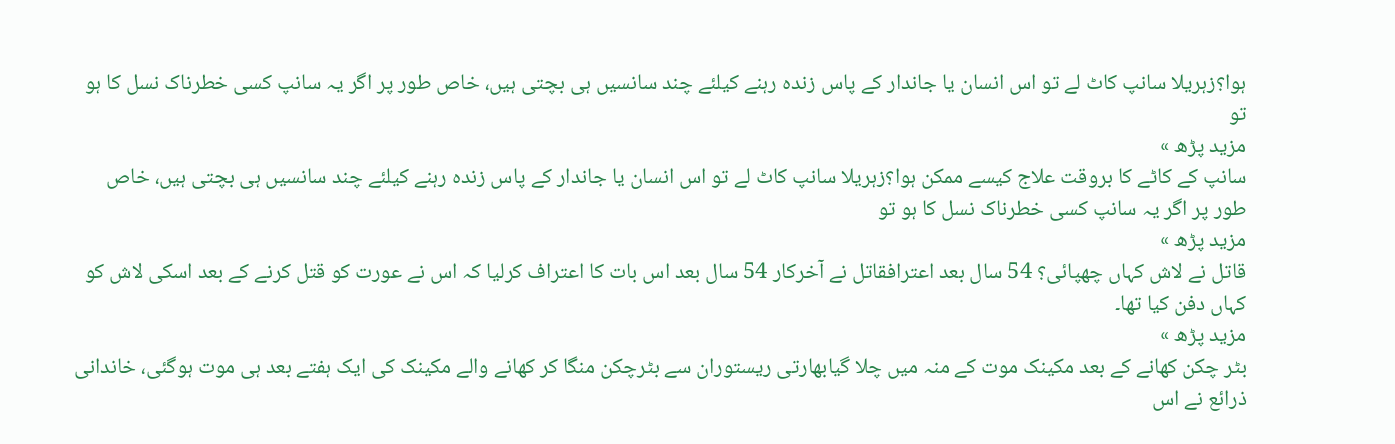ہوا؟زہریلا سانپ کاٹ لے تو اس انسان یا جاندار کے پاس زندہ رہنے کیلئے چند سانسیں ہی بچتی ہیں، خاص طور پر اگر یہ سانپ کسی خطرناک نسل کا ہو تو
مزید پڑھ »
سانپ کے کاٹے کا بروقت علاج کیسے ممکن ہوا؟زہریلا سانپ کاٹ لے تو اس انسان یا جاندار کے پاس زندہ رہنے کیلئے چند سانسیں ہی بچتی ہیں، خاص طور پر اگر یہ سانپ کسی خطرناک نسل کا ہو تو
مزید پڑھ »
قاتل نے لاش کہاں چھپائی؟ 54 سال بعد اعترافقاتل نے آخرکار 54 سال بعد اس بات کا اعتراف کرلیا کہ اس نے عورت کو قتل کرنے کے بعد اسکی لاش کو کہاں دفن کیا تھا۔
مزید پڑھ »
بٹر چکن کھانے کے بعد مکینک موت کے منہ میں چلا گیابھارتی ریستوران سے بٹرچکن منگا کر کھانے والے مکینک کی ایک ہفتے بعد ہی موت ہوگئی، خاندانی ذرائع نے اس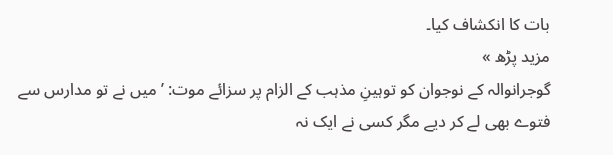بات کا انکشاف کیا۔
مزید پڑھ »
گوجرانوالہ کے نوجوان کو توہینِ مذہب کے الزام پر سزائے موت: ’میں نے تو مدارس سے فتوے بھی لے کر دیے مگر کسی نے ایک نہ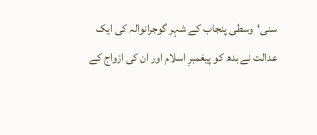سنی‘وسطی پنجاب کے شہر گوجرانوالہ کی ایک عدالت نے بدھ کو پیغمبرِ اسلام اور ان کی ازواج کے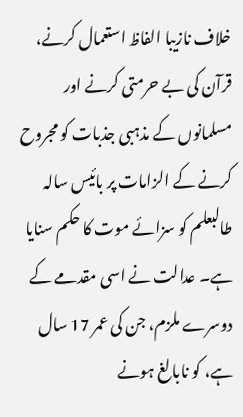خلاف نازیبا الفاظ استعمال کرنے، قرآن کی بے حرمتی کرنے اور مسلمانوں کے مذہبی جذبات کو مجروح کرنے کے الزامات پر بائیس سالہ طالبعلم کو سزائے موت کا حکم سنایا ہے۔ عدالت نے اسی مقدمے کے دوسرے ملزم، جن کی عمر 17 سال ہے، کو نابالغ ہونے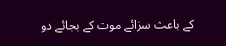کے باعث سزائے موت کے بجائے دو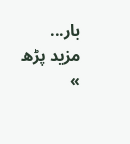بار...
مزید پڑھ »